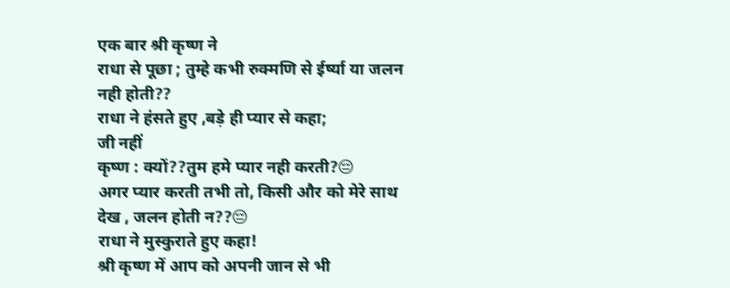एक बार श्री कृष्ण ने
राधा से पूछा ; तुम्हे कभी रुक्मणि से ईर्ष्या या जलन नही होती??
राधा ने हंसते हुए ,बड़े ही प्यार से कहा;
जी नहीं
कृष्ण : क्यों??तुम हमे प्यार नही करती?😔
अगर प्यार करती तभी तो, किसी और को मेरे साथ देख , जलन होती न??😔
राधा ने मुस्कुराते हुए कहा!
श्री कृष्ण में आप को अपनी जान से भी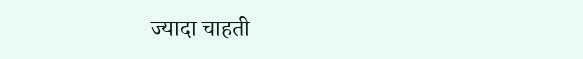ज्यादा चाहती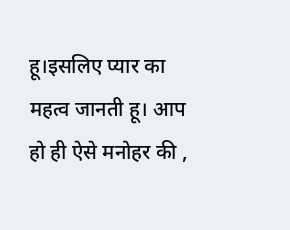हू।इसलिए प्यार का महत्व जानती हू। आप हो ही ऐसे मनोहर की ,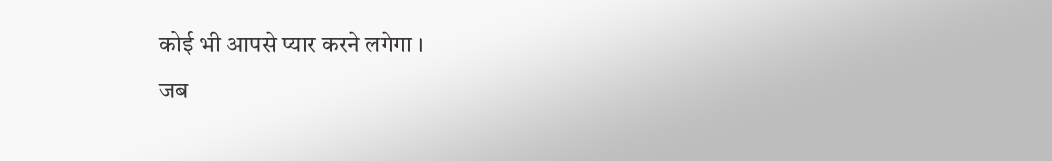कोई भी आपसे प्यार करने लगेगा ।
जब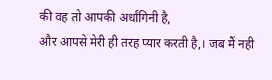की वह तो आपकी अर्धांगिनी है,
और आपसे मेरी ही तरह प्यार करती है,। जब मैं नही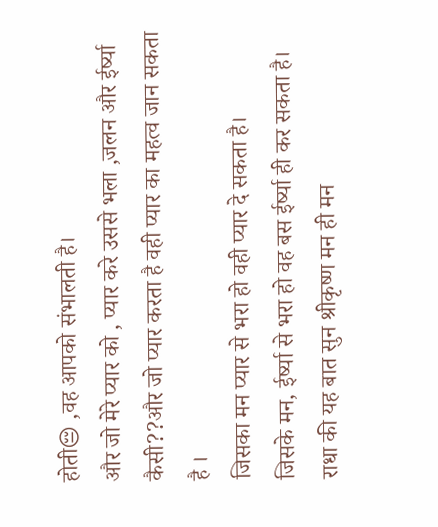होती😔 ,वह आपको संभालती है।
और जो मेरे प्यार को , प्यार करे उससे भला ,जलन और ईर्ष्या कैसी??और जो प्यार करता है वही प्यार का महत्व जान सकता है ।
जिसका मन प्यार से भरा हो वही प्यार दे सकता है।
जिसके मन, ईर्ष्या से भरा हो वह बस ईर्ष्या ही कर सकता है। राधा की यह बात सुन श्रीकृष्ण मन ही मन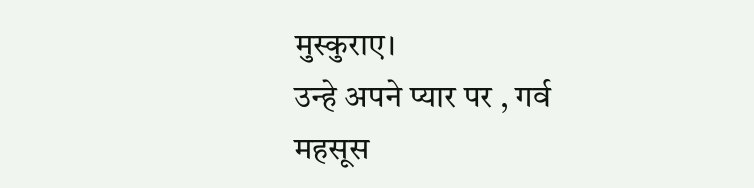मुस्कुराए।
उन्हे अपने प्यार पर , गर्व महसूस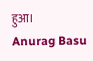हुआ।
Anurag Basu